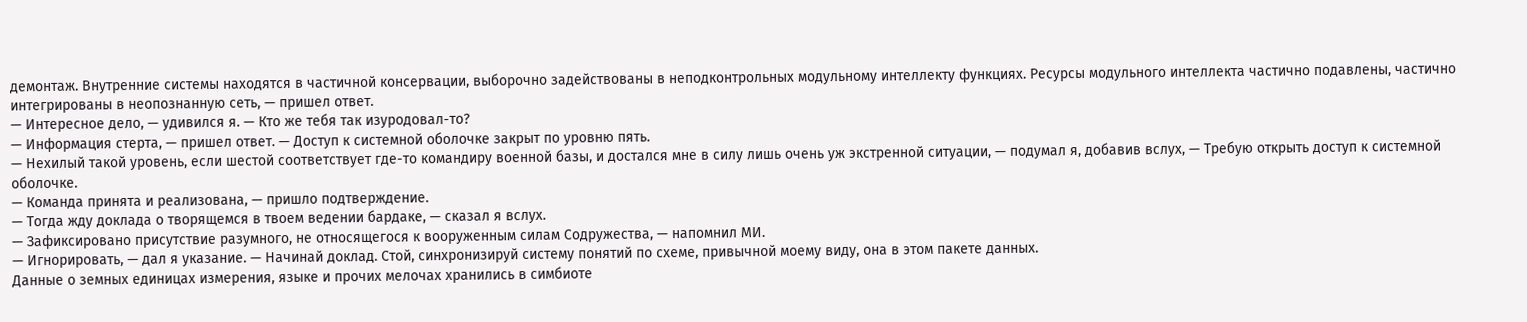демонтаж. Внутренние системы находятся в частичной консервации, выборочно задействованы в неподконтрольных модульному интеллекту функциях. Ресурсы модульного интеллекта частично подавлены, частично интегрированы в неопознанную сеть, — пришел ответ.
— Интересное дело, — удивился я. — Кто же тебя так изуродовал-то?
— Информация стерта, — пришел ответ. — Доступ к системной оболочке закрыт по уровню пять.
— Нехилый такой уровень, если шестой соответствует где-то командиру военной базы, и достался мне в силу лишь очень уж экстренной ситуации, — подумал я, добавив вслух, — Требую открыть доступ к системной оболочке.
— Команда принята и реализована, — пришло подтверждение.
— Тогда жду доклада о творящемся в твоем ведении бардаке, — сказал я вслух.
— Зафиксировано присутствие разумного, не относящегося к вооруженным силам Содружества, — напомнил МИ.
— Игнорировать, — дал я указание. — Начинай доклад. Стой, синхронизируй систему понятий по схеме, привычной моему виду, она в этом пакете данных.
Данные о земных единицах измерения, языке и прочих мелочах хранились в симбиоте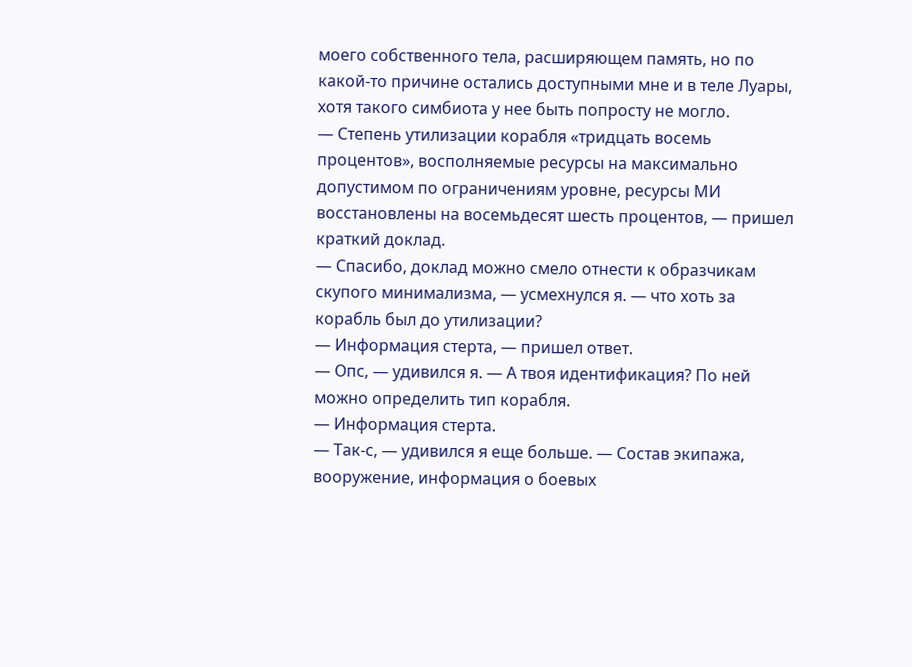моего собственного тела, расширяющем память, но по какой-то причине остались доступными мне и в теле Луары, хотя такого симбиота у нее быть попросту не могло.
— Степень утилизации корабля «тридцать восемь процентов», восполняемые ресурсы на максимально допустимом по ограничениям уровне, ресурсы МИ восстановлены на восемьдесят шесть процентов, — пришел краткий доклад.
— Спасибо, доклад можно смело отнести к образчикам скупого минимализма, — усмехнулся я. — что хоть за корабль был до утилизации?
— Информация стерта, — пришел ответ.
— Опс, — удивился я. — А твоя идентификация? По ней можно определить тип корабля.
— Информация стерта.
— Так-с, — удивился я еще больше. — Состав экипажа, вооружение, информация о боевых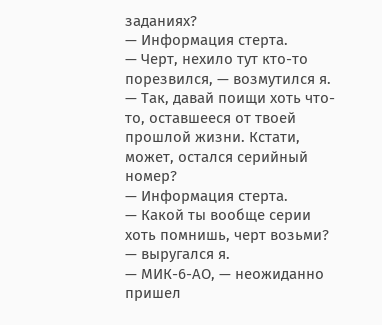заданиях?
— Информация стерта.
— Черт, нехило тут кто-то порезвился, — возмутился я. — Так, давай поищи хоть что-то, оставшееся от твоей прошлой жизни. Кстати, может, остался серийный номер?
— Информация стерта.
— Какой ты вообще серии хоть помнишь, черт возьми? — выругался я.
— МИК-6-АО, — неожиданно пришел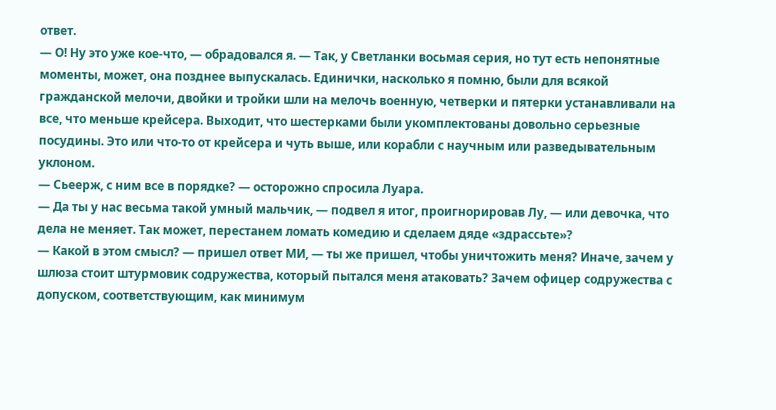ответ.
— О! Ну это уже кое-что, — обрадовался я. — Так, у Светланки восьмая серия, но тут есть непонятные моменты, может, она позднее выпускалась. Единички, насколько я помню, были для всякой гражданской мелочи, двойки и тройки шли на мелочь военную, четверки и пятерки устанавливали на все, что меньше крейсера. Выходит, что шестерками были укомплектованы довольно серьезные посудины. Это или что-то от крейсера и чуть выше, или корабли с научным или разведывательным уклоном.
— Сьеерж, с ним все в порядке? — осторожно спросила Луара.
— Да ты у нас весьма такой умный мальчик, — подвел я итог, проигнорировав Лу, — или девочка, что дела не меняет. Так может, перестанем ломать комедию и сделаем дяде «здрассьте»?
— Какой в этом смысл? — пришел ответ МИ, — ты же пришел, чтобы уничтожить меня? Иначе, зачем у шлюза стоит штурмовик содружества, который пытался меня атаковать? Зачем офицер содружества с допуском, соответствующим, как минимум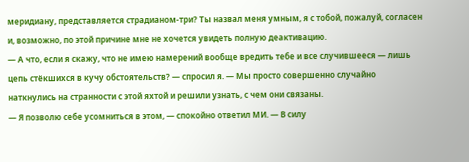меридиану, представляется страдианом-три? Ты назвал меня умным, я с тобой, пожалуй, согласен и, возможно, по этой причине мне не хочется увидеть полную деактивацию.
— А что, если я скажу, что не имею намерений вообще вредить тебе и все случившееся — лишь цепь стёкшихся в кучу обстоятельств? — спросил я. — Мы просто совершенно случайно наткнулись на странности с этой яхтой и решили узнать, с чем они связаны.
— Я позволю себе усомниться в этом, — спокойно ответил МИ. — В силу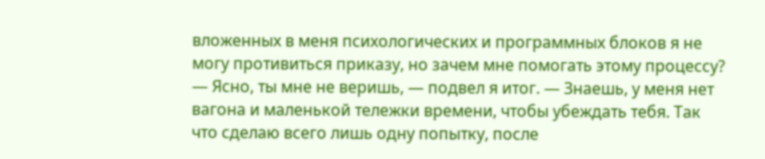вложенных в меня психологических и программных блоков я не могу противиться приказу, но зачем мне помогать этому процессу?
— Ясно, ты мне не веришь, — подвел я итог. — Знаешь, у меня нет вагона и маленькой тележки времени, чтобы убеждать тебя. Так что сделаю всего лишь одну попытку, после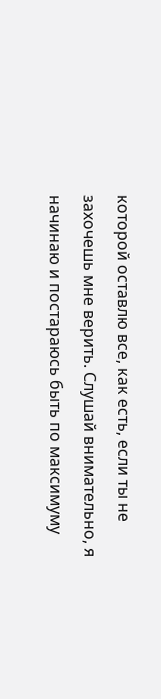которой оставлю все, как есть, если ты не захочешь мне верить. Слушай внимательно, я начинаю и постараюсь быть по максимуму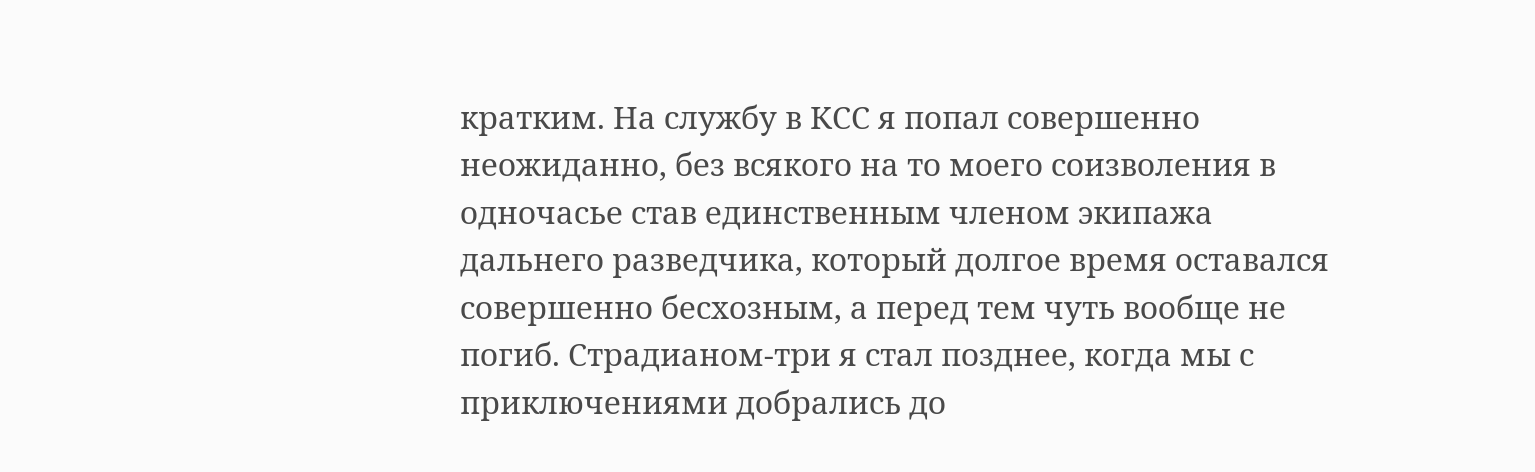кратким. На службу в КСС я попал совершенно неожиданно, без всякого на то моего соизволения в одночасье став единственным членом экипажа дальнего разведчика, который долгое время оставался совершенно бесхозным, а перед тем чуть вообще не погиб. Страдианом-три я стал позднее, когда мы с приключениями добрались до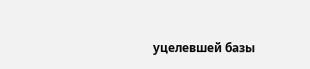уцелевшей базы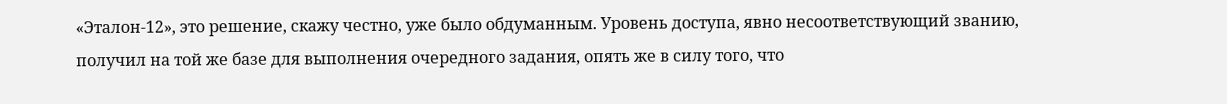«Эталон-12», это решение, скажу честно, уже было обдуманным. Уровень доступа, явно несоответствующий званию, получил на той же базе для выполнения очередного задания, опять же в силу того, что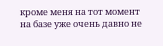кроме меня на тот момент на базе уже очень давно не